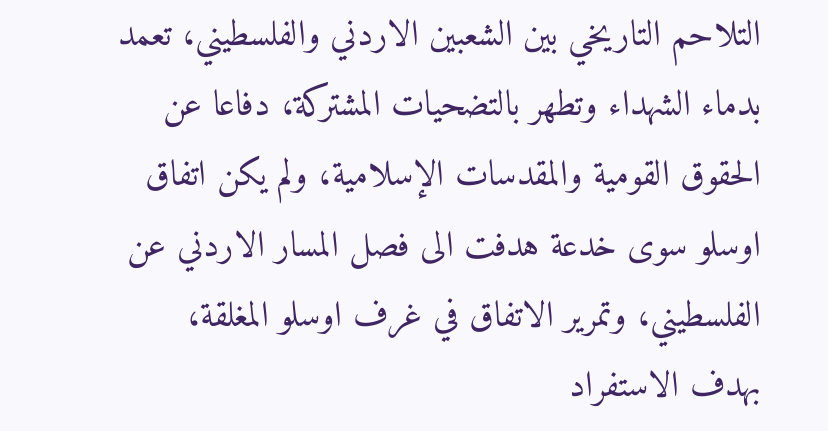التلاحم التاريخي بين الشعبين الاردني والفلسطيني، تعمد بدماء الشهداء وتطهر بالتضحيات المشتركة، دفاعا عن الحقوق القومية والمقدسات الإسلامية، ولم يكن اتفاق اوسلو سوى خدعة هدفت الى فصل المسار الاردني عن الفلسطيني، وتمرير الاتفاق في غرف اوسلو المغلقة، بهدف الاستفراد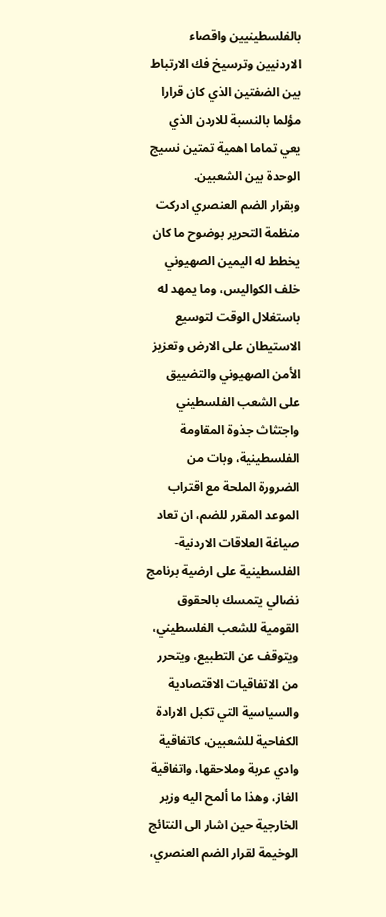بالفلسطينيين واقصاء الاردنيين وترسيخ فك الارتباط بين الضفتين الذي كان قرارا مؤلما بالنسبة للاردن الذي يعي تماما اهمية تمتين نسيج الوحدة بين الشعبين.
وبقرار الضم العنصري ادركت منظمة التحرير بوضوح ما كان يخطط له اليمين الصهيوني خلف الكواليس، وما يمهد له باستغلال الوقت لتوسيع الاستيطان على الارض وتعزيز الأمن الصهيوني والتضييق على الشعب الفلسطيني واجتثاث جذوة المقاومة الفلسطينية، وبات من الضرورة الملحة مع اقتراب الموعد المقرر للضم، ان تعاد صياغة العلاقات الاردنية- الفلسطينية على ارضية برنامج نضالي يتمسك بالحقوق القومية للشعب الفلسطيني، ويتوقف عن التطبيع، ويتحرر من الاتفاقيات الاقتصادية والسياسية التي تكبل الارادة الكفاحية للشعبين، كاتفاقية وادي عربة وملاحقها، واتفاقية الغاز، وهذا ما ألمح اليه وزير الخارجية حين اشار الى النتائج الوخيمة لقرار الضم العنصري،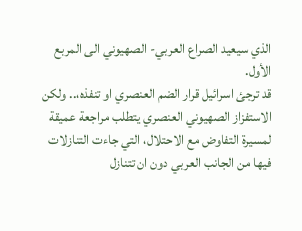الذي سيعيد الصراع العربي- الصهيوني الى المربع الأول.
قد ترجئ اسرائيل قرار الضم العنصري او تنفذه،.. ولكن الاستفزاز الصهيوني العنصري يتطلب مراجعة عميقة لمسيرة التفاوض مع الاحتلال، التي جاءت التنازلات فيها من الجانب العربي دون ان تتنازل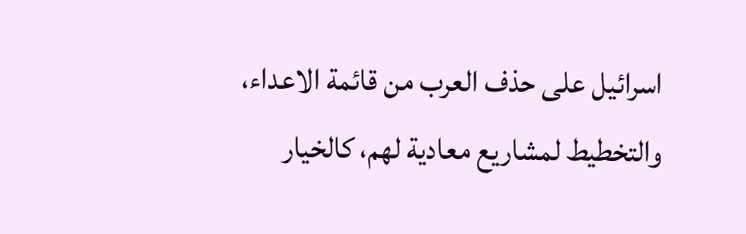اسرائيل على حذف العرب من قائمة الاعداء، والتخطيط لمشاريع معادية لهم، كالخيار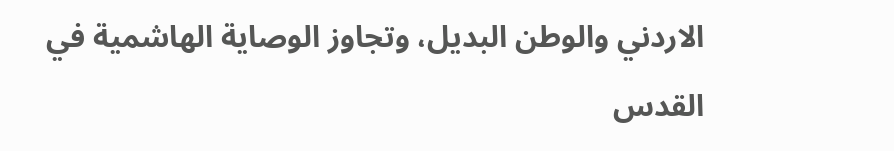الاردني والوطن البديل، وتجاوز الوصاية الهاشمية في القدس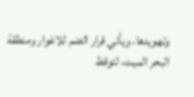وتهويدها، ويأتي قرار الضم للاغوار ومنطقة البحر الميت، لتوقظ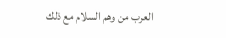العرب من وهم السلام مع ذلك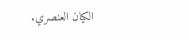الكيان العنصري.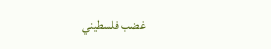غضب فلسطيني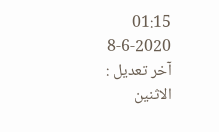01:15 8-6-2020
آخر تعديل :
الاثنين